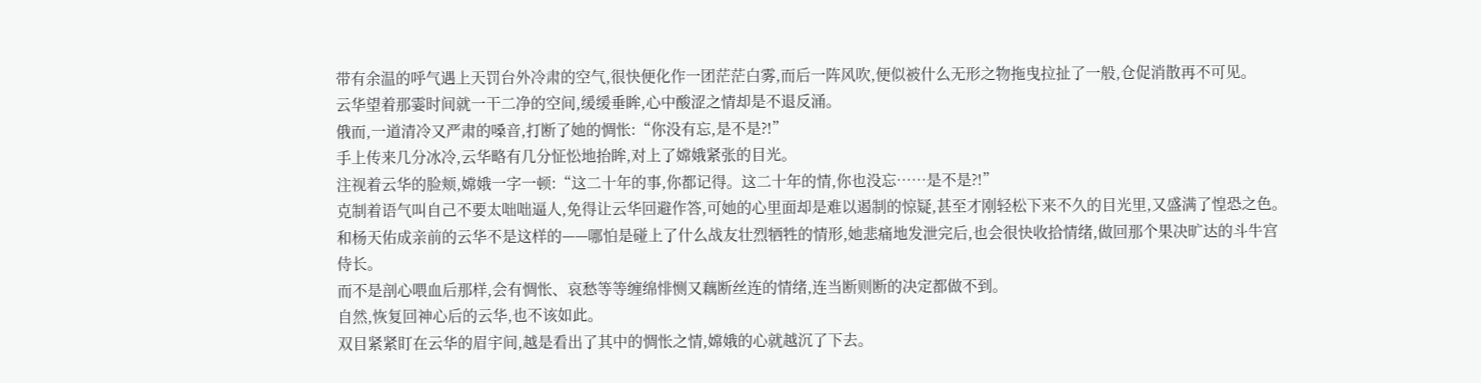带有余温的呼气遇上天罚台外冷肃的空气,很快便化作一团茫茫白雾,而后一阵风吹,便似被什么无形之物拖曳拉扯了一般,仓促消散再不可见。
云华望着那霎时间就一干二净的空间,缓缓垂眸,心中酸涩之情却是不退反涌。
俄而,一道清冷又严肃的嗓音,打断了她的惆怅:“你没有忘,是不是?!”
手上传来几分冰冷,云华略有几分怔忪地抬眸,对上了嫦娥紧张的目光。
注视着云华的脸颊,嫦娥一字一顿:“这二十年的事,你都记得。这二十年的情,你也没忘……是不是?!”
克制着语气叫自己不要太咄咄逼人,免得让云华回避作答,可她的心里面却是难以遏制的惊疑,甚至才刚轻松下来不久的目光里,又盛满了惶恐之色。
和杨天佑成亲前的云华不是这样的——哪怕是碰上了什么战友壮烈牺牲的情形,她悲痛地发泄完后,也会很快收拾情绪,做回那个果决旷达的斗牛宫侍长。
而不是剖心喂血后那样,会有惆怅、哀愁等等缠绵悱恻又藕断丝连的情绪,连当断则断的决定都做不到。
自然,恢复回神心后的云华,也不该如此。
双目紧紧盯在云华的眉宇间,越是看出了其中的惆怅之情,嫦娥的心就越沉了下去。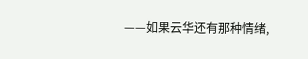——如果云华还有那种情绪,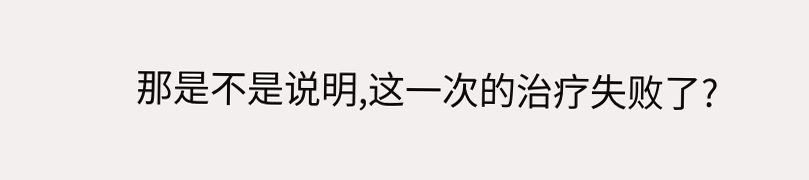那是不是说明,这一次的治疗失败了?